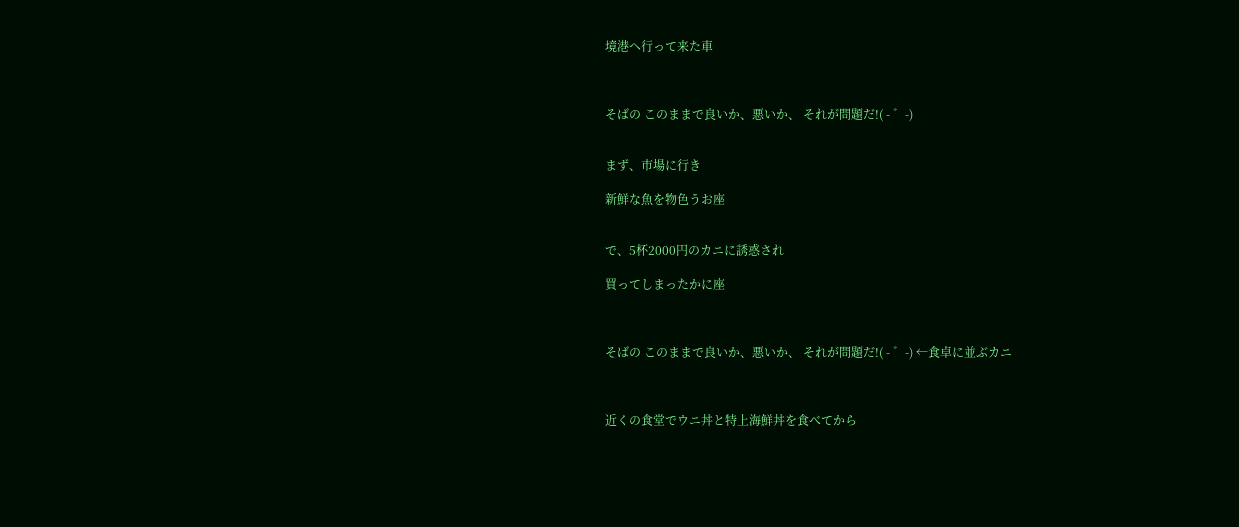境港へ行って来た車



そばの このままで良いか、悪いか、 それが問題だ!( - ゛-)


まず、市場に行き

新鮮な魚を物色うお座


で、5杯2000円のカニに誘惑され

買ってしまったかに座



そばの このままで良いか、悪いか、 それが問題だ!( - ゛-) ←食卓に並ぶカニ



近くの食堂でウニ丼と特上海鮮丼を食べてから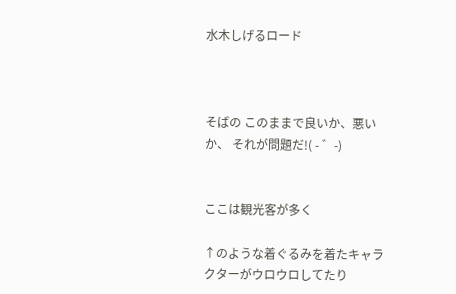水木しげるロード



そばの このままで良いか、悪いか、 それが問題だ!( - ゛-)


ここは観光客が多く

↑のような着ぐるみを着たキャラクターがウロウロしてたり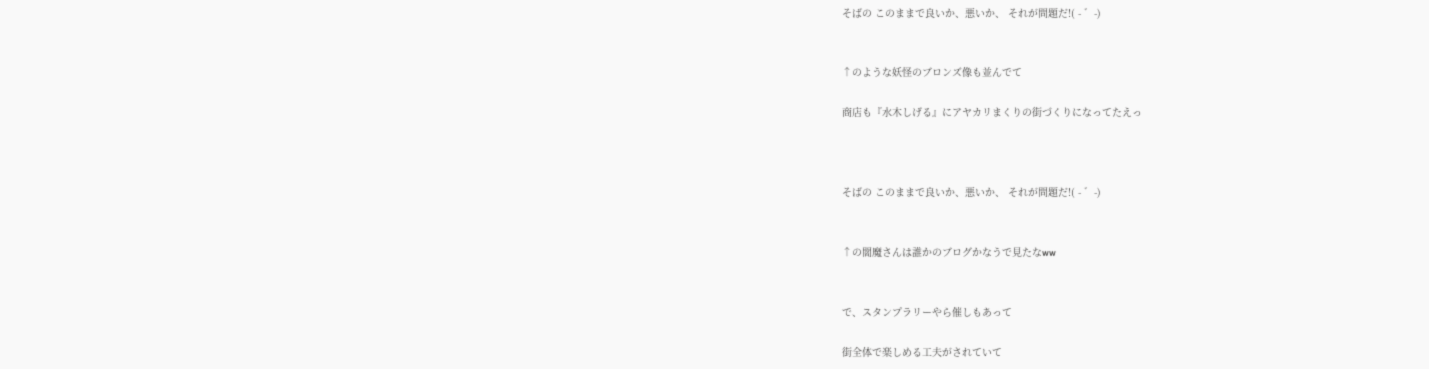そばの このままで良いか、悪いか、 それが問題だ!( - ゛-)


↑のような妖怪のブロンズ像も並んでて

商店も『水木しげる』にアヤカリまくりの街づくりになってたえっ



そばの このままで良いか、悪いか、 それが問題だ!( - ゛-)


↑の閻魔さんは誰かのブログかなうで見たなww


で、スタンプラリーやら催しもあって

街全体で楽しめる工夫がされていて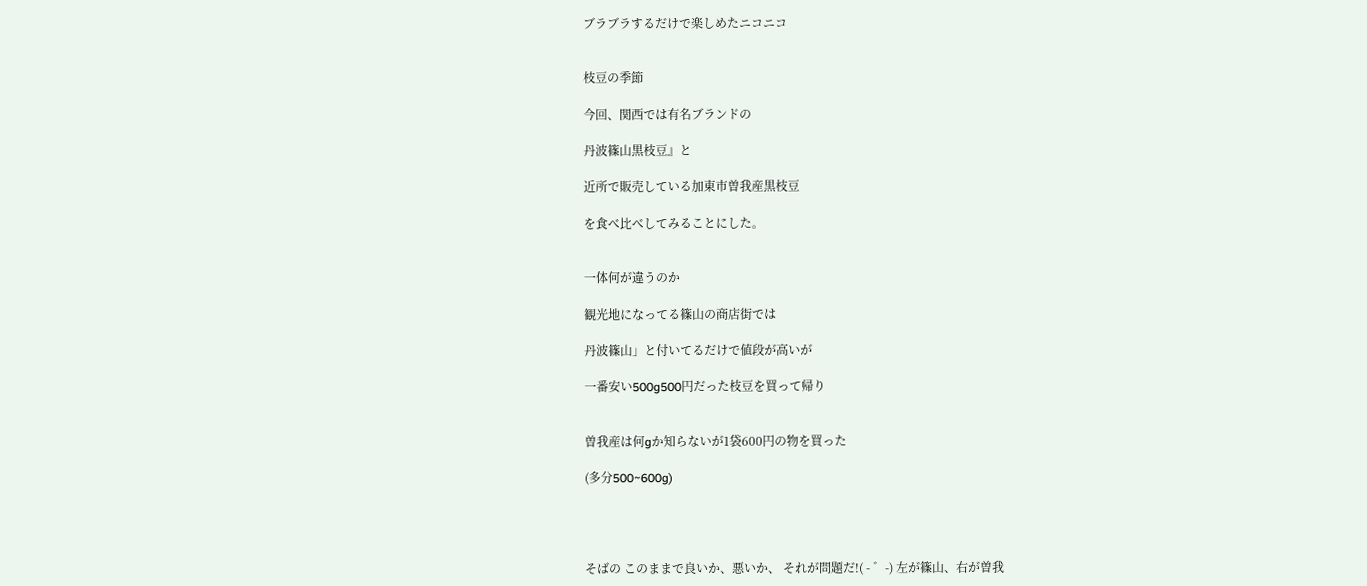ブラブラするだけで楽しめたニコニコ


枝豆の季節

今回、関西では有名ブランドの

丹波篠山黒枝豆』と

近所で販売している加東市曽我産黒枝豆

を食べ比べしてみることにした。


一体何が違うのか

観光地になってる篠山の商店街では

丹波篠山」と付いてるだけで値段が高いが

一番安い500g500円だった枝豆を買って帰り


曽我産は何gか知らないが1袋600円の物を買った

(多分500~600g)




そばの このままで良いか、悪いか、 それが問題だ!( - ゛-) 左が篠山、右が曽我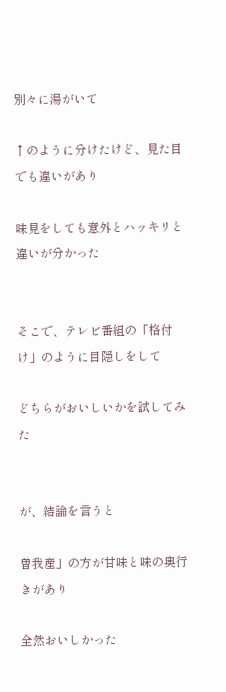別々に湯がいて

↑のように分けたけど、見た目でも違いがあり

味見をしても意外とハッキリと違いが分かった


そこで、テレビ番組の「格付け」のように目隠しをして

どちらがおいしいかを試してみた


が、結論を言うと

曽我産」の方が甘味と味の奥行きがあり

全然おいしかった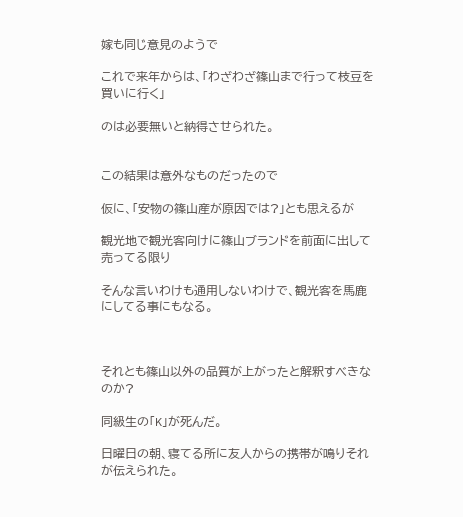嫁も同じ意見のようで

これで来年からは、「わざわざ篠山まで行って枝豆を買いに行く」

のは必要無いと納得させられた。


この結果は意外なものだったので

仮に、「安物の篠山産が原因では?」とも思えるが

観光地で観光客向けに篠山ブランドを前面に出して売ってる限り

そんな言いわけも通用しないわけで、観光客を馬鹿にしてる事にもなる。



それとも篠山以外の品質が上がったと解釈すべきなのか?

同級生の「K」が死んだ。

日曜日の朝、寝てる所に友人からの携帯が鳴りそれが伝えられた。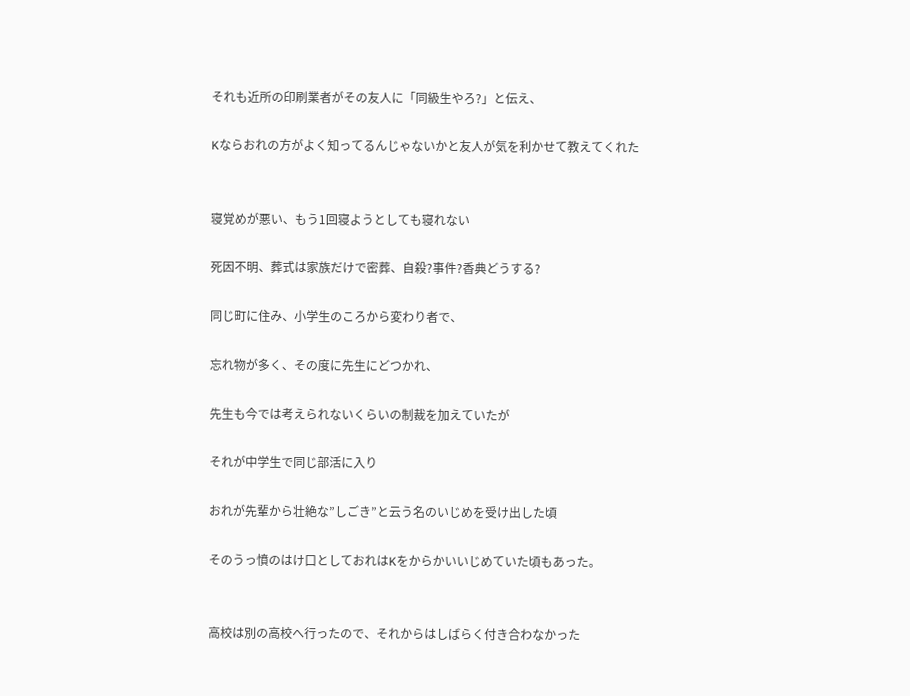それも近所の印刷業者がその友人に「同級生やろ?」と伝え、

Kならおれの方がよく知ってるんじゃないかと友人が気を利かせて教えてくれた


寝覚めが悪い、もう1回寝ようとしても寝れない

死因不明、葬式は家族だけで密葬、自殺?事件?香典どうする?

同じ町に住み、小学生のころから変わり者で、

忘れ物が多く、その度に先生にどつかれ、

先生も今では考えられないくらいの制裁を加えていたが

それが中学生で同じ部活に入り

おれが先輩から壮絶な”しごき”と云う名のいじめを受け出した頃

そのうっ憤のはけ口としておれはKをからかいいじめていた頃もあった。


高校は別の高校へ行ったので、それからはしばらく付き合わなかった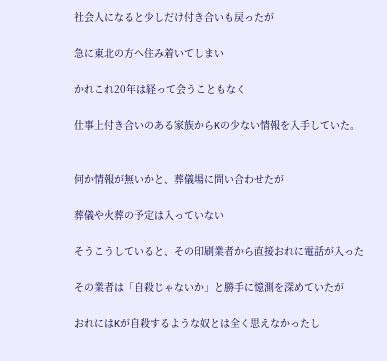社会人になると少しだけ付き合いも戻ったが

急に東北の方へ住み着いてしまい

かれこれ20年は経って会うこともなく

仕事上付き合いのある家族からKの少ない情報を入手していた。


何か情報が無いかと、葬儀場に問い合わせたが

葬儀や火葬の予定は入っていない

そうこうしていると、その印刷業者から直接おれに電話が入った

その業者は「自殺じゃないか」と勝手に憶測を深めていたが

おれにはKが自殺するような奴とは全く思えなかったし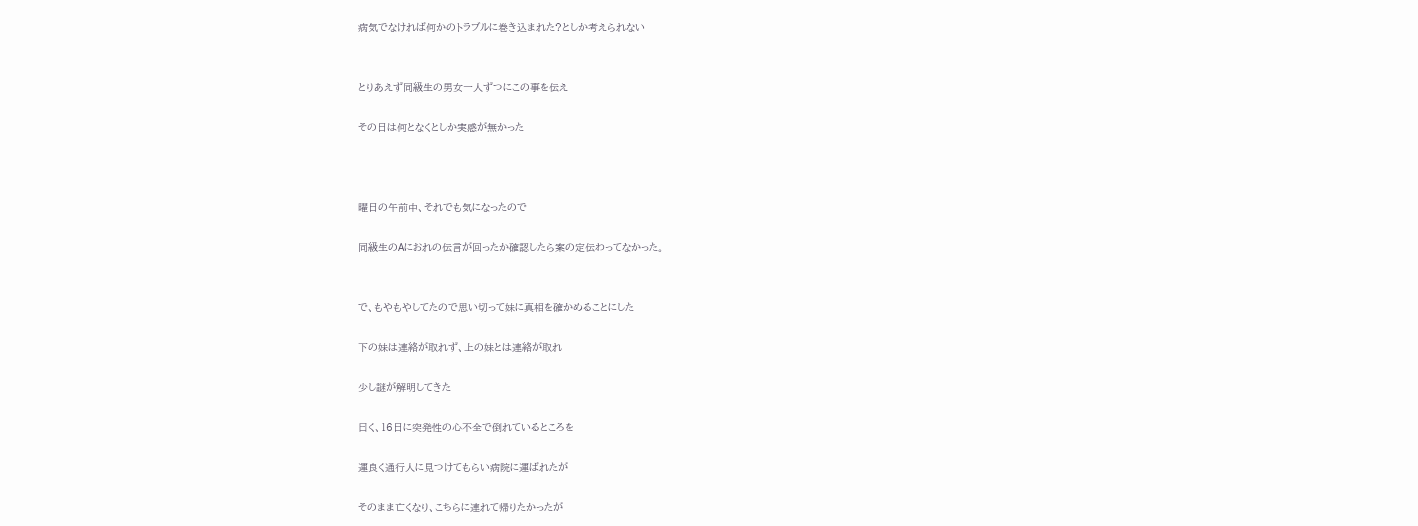病気でなければ何かのトラブルに巻き込まれた?としか考えられない


とりあえず同級生の男女一人ずつにこの事を伝え

その日は何となくとしか実感が無かった



曜日の午前中、それでも気になったので

同級生のAにおれの伝言が回ったか確認したら案の定伝わってなかった。


で、もやもやしてたので思い切って妹に真相を確かめることにした

下の妹は連絡が取れず、上の妹とは連絡が取れ

少し謎が解明してきた

曰く、16日に突発性の心不全で倒れているところを

運良く通行人に見つけてもらい病院に運ばれたが

そのまま亡くなり、こちらに連れて帰りたかったが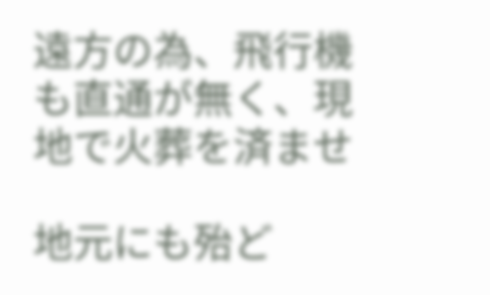遠方の為、飛行機も直通が無く、現地で火葬を済ませ

地元にも殆ど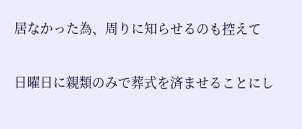居なかった為、周りに知らせるのも控えて

日曜日に親類のみで葬式を済ませることにし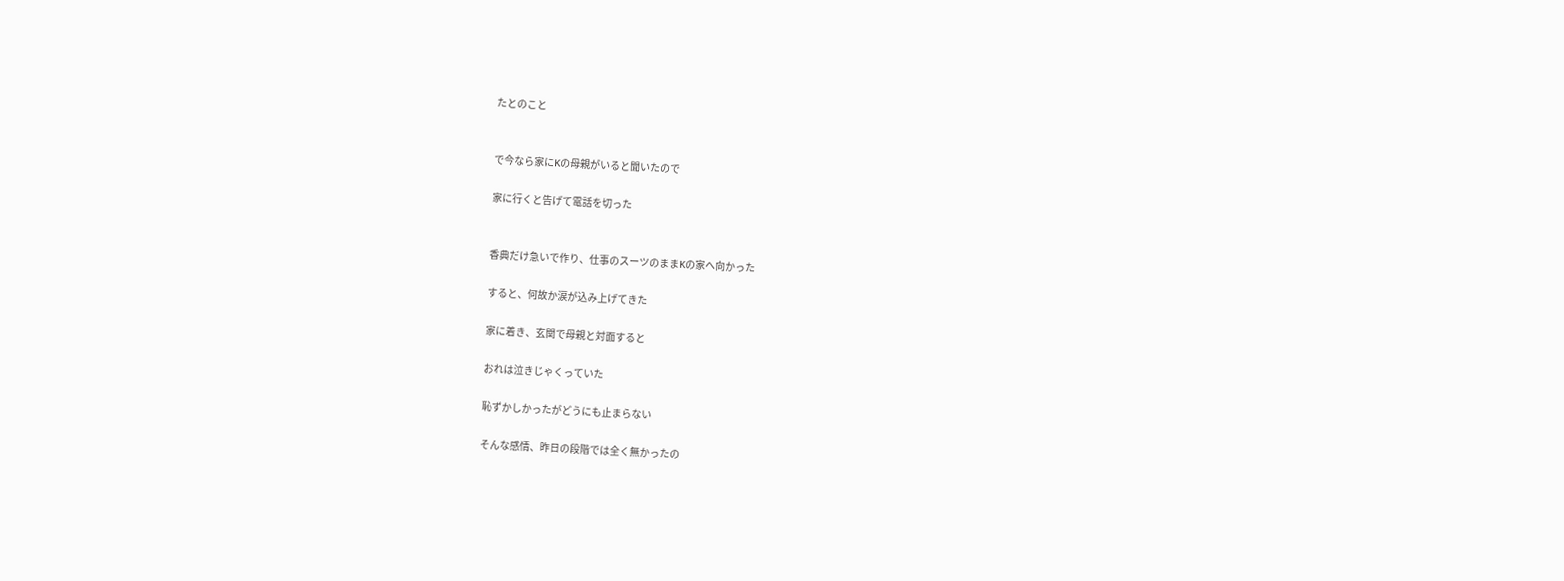たとのこと


で今なら家にKの母親がいると聞いたので

家に行くと告げて電話を切った


香典だけ急いで作り、仕事のスーツのままKの家へ向かった

すると、何故か涙が込み上げてきた

家に着き、玄関で母親と対面すると

おれは泣きじゃくっていた

恥ずかしかったがどうにも止まらない

そんな感情、昨日の段階では全く無かったの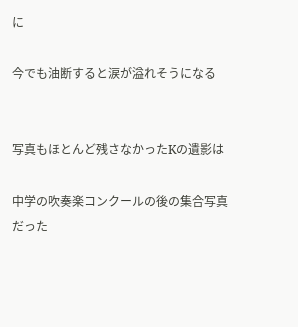に

今でも油断すると涙が溢れそうになる


写真もほとんど残さなかったKの遺影は

中学の吹奏楽コンクールの後の集合写真だった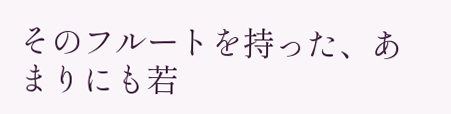そのフルートを持った、あまりにも若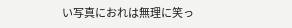い写真におれは無理に笑っ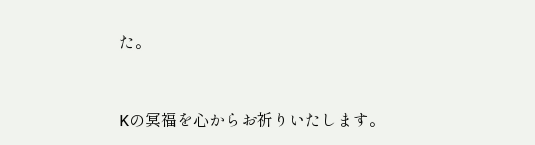た。



Kの冥福を心からお祈りいたします。